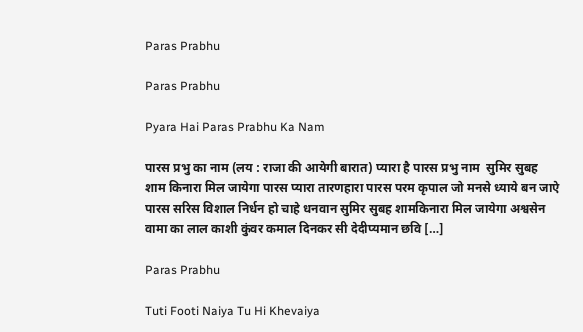Paras Prabhu

Paras Prabhu

Pyara Hai Paras Prabhu Ka Nam

पारस प्रभु का नाम (लय : राजा की आयेगी बारात) प्यारा है पारस प्रभु नाम  सुमिर सुबह शाम किनारा मिल जायेगा पारस प्यारा तारणहारा पारस परम कृपाल जो मनसे ध्याये बन जाऐ पारस सरिस विशाल निर्धन हो चाहे धनवान सुमिर सुबह शामकिनारा मिल जायेगा अश्वसेन वामा का लाल काशी कुंवर कमाल दिनकर सी देदीप्यमान छवि […]

Paras Prabhu

Tuti Footi Naiya Tu Hi Khevaiya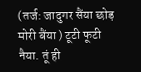(तर्ज: जादुगर सैंया छोड़ मोरी बैंया ) टूटी फूटी नैया. तूं ही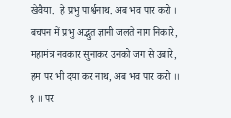खेवैया.  हे प्रभु पार्श्वनाथ. अब भव पार करो । बचपन में प्रभु अद्भुत ज्ञानी जलते नाग निकारे,  महामंत्र नवकार सुनाकर उनको जग से उबारे,  हम पर भी दया कर नाथ, अब भव पार करो ।। १ ॥ पर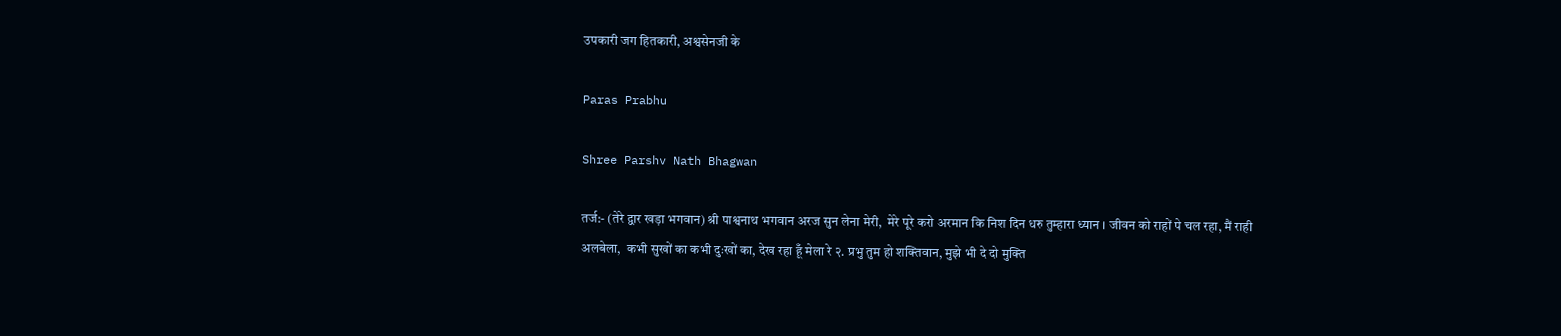उपकारी जग हितकारी, अश्वसेनजी के

Paras Prabhu

Shree Parshv Nath Bhagwan

तर्ज:- (तेरे द्वार खड़ा भगवान) श्री पाश्वनाथ भगवान अरज सुन लेना मेरी,  मेरे पूरे करो अरमान कि निश दिन धरु तुम्हारा ध्यान । जीवन को राहों पे चल रहा, मैं राही अलबेला,  कभी सुखों का कभी दुःखों का, देख रहा हूँ मेला रे २. प्रभु तुम हो शक्तिवान, मुझे भी दे दो मुक्ति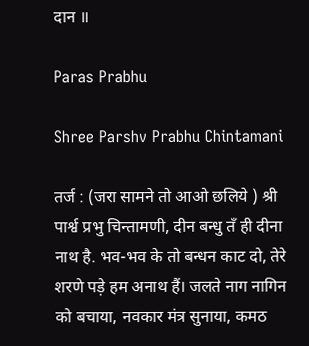दान ॥

Paras Prabhu

Shree Parshv Prabhu Chintamani

तर्ज : (जरा सामने तो आओ छलिये ) श्री पार्श्व प्रभु चिन्तामणी, दीन बन्धु तँ ही दीना नाथ है. भव-भव के तो बन्धन काट दो, तेरे शरणे पड़े हम अनाथ हैं। जलते नाग नागिन को बचाया, नवकार मंत्र सुनाया, कमठ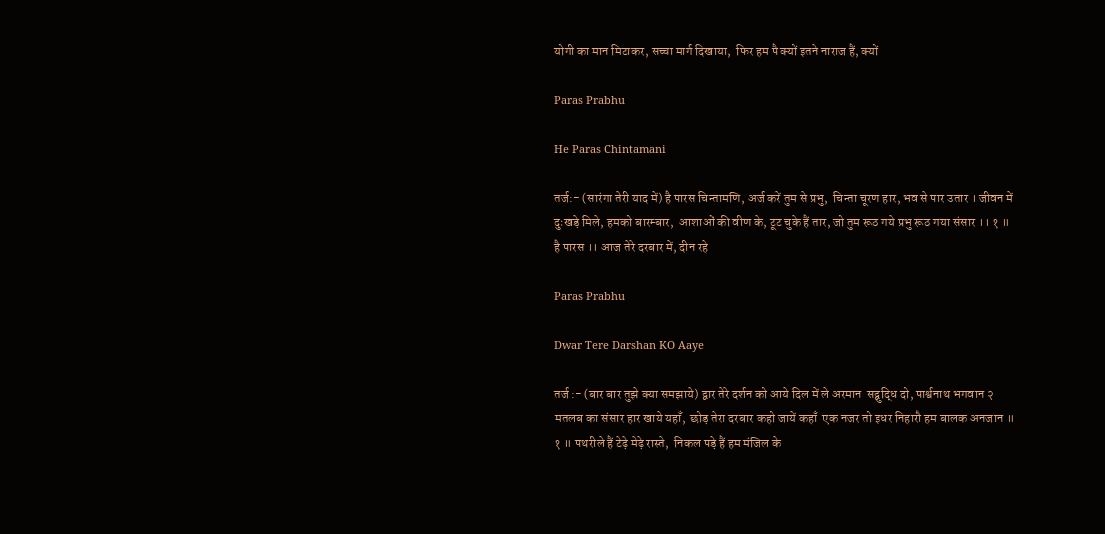योगी का मान मिटाकर, सच्चा मार्ग दिखाया,  फिर हम पै क्यों इतने नाराज हैं, क्यों

Paras Prabhu

He Paras Chintamani

तर्ज:- (सारंगा तेरी याद में) है पारस चिन्तामणि, अर्ज करें तुम से प्रभु,  चिन्ता चूरण हार, भव से पार उतार । जीवन में दुःखड़े मिले, हमको बारम्बार,  आशाओं की वीण के, टूट चुके हैं तार, जो तुम रूठ गये प्रभु रूठ गया संसार ।। १ ॥ है पारस ।। आज तेरे दरबार में, दीन रहे

Paras Prabhu

Dwar Tere Darshan KO Aaye

तर्ज :- (बार बार तुझे क्या समझाये) द्वार तेरे दर्शन को आये दिल में ले अरमान  सद्बुद्धि दो, पार्श्वनाथ भगवान २ मतलब का संसार हार खाये यहाँ,  छोड़ तेरा दरबार कहो जायें कहाँ  एक नजर तो इधर निहारौ हम बालक अनजान ॥ १ ॥ पथरीले हैं टेढ़े मेढ़े रास्ते,  निकल पड़े हैं हम मंजिल के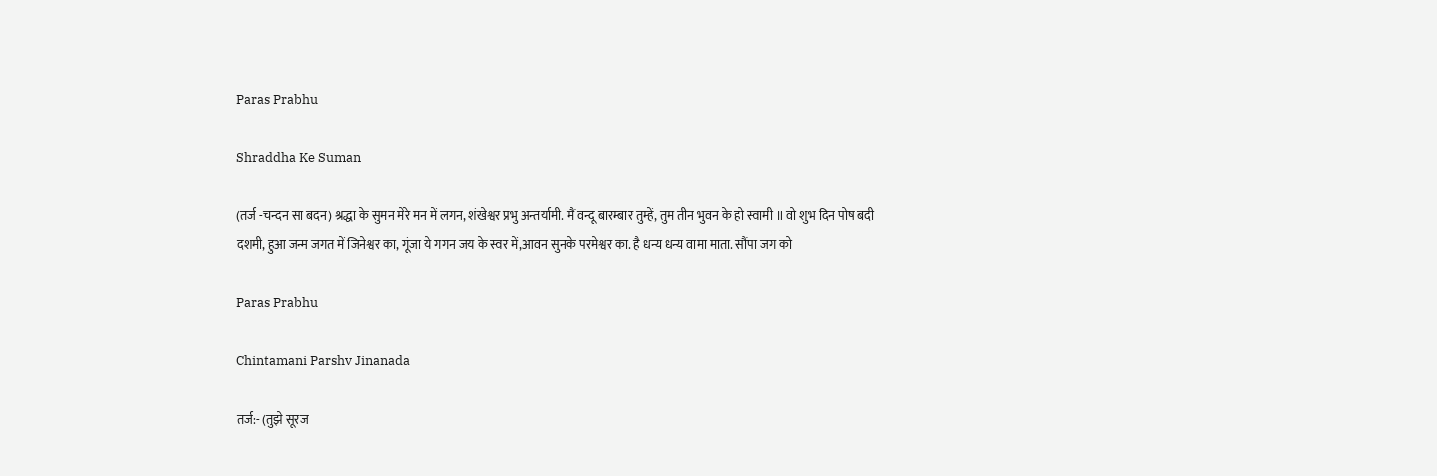Paras Prabhu

Shraddha Ke Suman

(तर्ज -चन्दन सा बदन) श्रद्धा के सुमन मेरे मन में लगन, शंखेश्वर प्रभु अन्तर्यामी. मैं वन्दू बारम्बार तुम्हें, तुम तीन भुवन के हो स्वामी ॥ वो शुभ दिन पोष बदी दशमी, हुआ जन्म जगत में जिनेश्वर का, गूंजा ये गगन जय के स्वर में,आवन सुनके परमेश्वर का. है धन्य धन्य वामा माता. सौंपा जग को

Paras Prabhu

Chintamani Parshv Jinanada

तर्ज:- (तुझे सूरज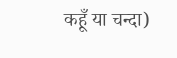कहूँ या चन्दा)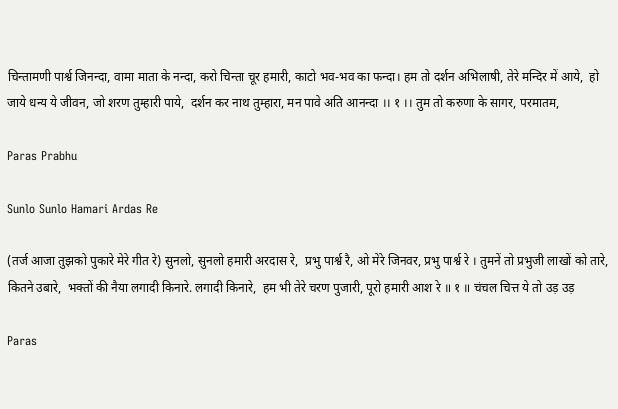चिन्तामणी पार्श्व जिनन्दा, वामा माता के नन्दा, करो चिन्ता चूर हमारी, काटो भव-भव का फन्दा। हम तो दर्शन अभिलाषी, तेरे मन्दिर में आये,  हो जाये धन्य ये जीवन, जो शरण तुम्हारी पाये,  दर्शन कर नाथ तुम्हारा, मन पावे अति आनन्दा ।। १ ।। तुम तो करुणा के सागर, परमातम,

Paras Prabhu

Sunlo Sunlo Hamari Ardas Re

(तर्ज आजा तुझको पुकारे मेरे गीत रे) सुनलो, सुनलो हमारी अरदास रे,  प्रभु पार्श्व रै, ओ मेरे जिनवर, प्रभु पार्श्व रे । तुमनें तो प्रभुजी लाखों को तारे, कितने उबारे,  भक्तों की नैया लगादी किनारे. लगादी किनारे,  हम भी तेरे चरण पुजारी, पूरो हमारी आश रे ॥ १ ॥ चंचल चित्त ये तो उड़ उड़

Paras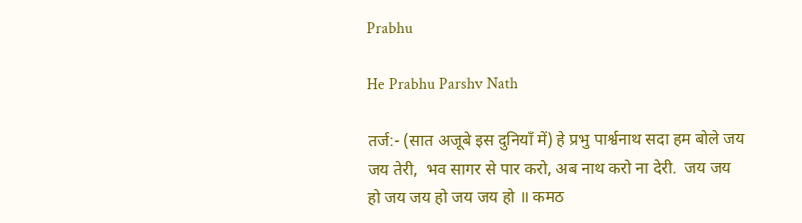Prabhu

He Prabhu Parshv Nath

तर्ज:- (सात अजूबे इस दुनियाँ में) हे प्रभु पार्श्वनाथ सदा हम बोले जय जय तेरी,  भव सागर से पार करो, अब नाथ करो ना देरी.  जय जय हो जय जय हो जय जय हो ॥ कमठ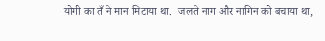योगी का तँ ने मान मिटाया था.  जलते नाग और नागिन को बचाया था,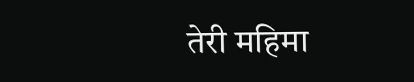तेरी महिमा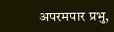अपरमपार प्रभु,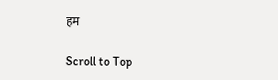हम

Scroll to Top